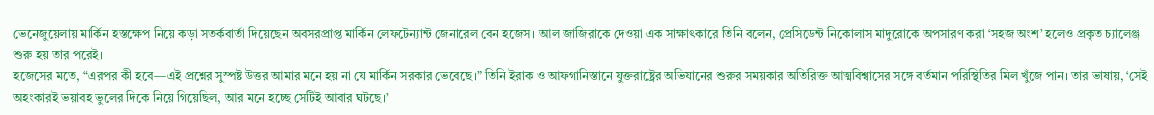ভেনেজুয়েলায় মার্কিন হস্তক্ষেপ নিয়ে কড়া সতর্কবার্তা দিয়েছেন অবসরপ্রাপ্ত মার্কিন লেফটেন্যান্ট জেনারেল বেন হজেস। আল জাজিরাকে দেওয়া এক সাক্ষাৎকারে তিনি বলেন, প্রেসিডেন্ট নিকোলাস মাদুরোকে অপসারণ করা ‘সহজ অংশ’ হলেও প্রকৃত চ্যালেঞ্জ শুরু হয় তার পরেই।
হজেসের মতে, “এরপর কী হবে—এই প্রশ্নের সুস্পষ্ট উত্তর আমার মনে হয় না যে মার্কিন সরকার ভেবেছে।” তিনি ইরাক ও আফগানিস্তানে যুক্তরাষ্ট্রের অভিযানের শুরুর সময়কার অতিরিক্ত আত্মবিশ্বাসের সঙ্গে বর্তমান পরিস্থিতির মিল খুঁজে পান। তার ভাষায়, ‘সেই অহংকারই ভয়াবহ ভুলের দিকে নিয়ে গিয়েছিল, আর মনে হচ্ছে সেটিই আবার ঘটছে।’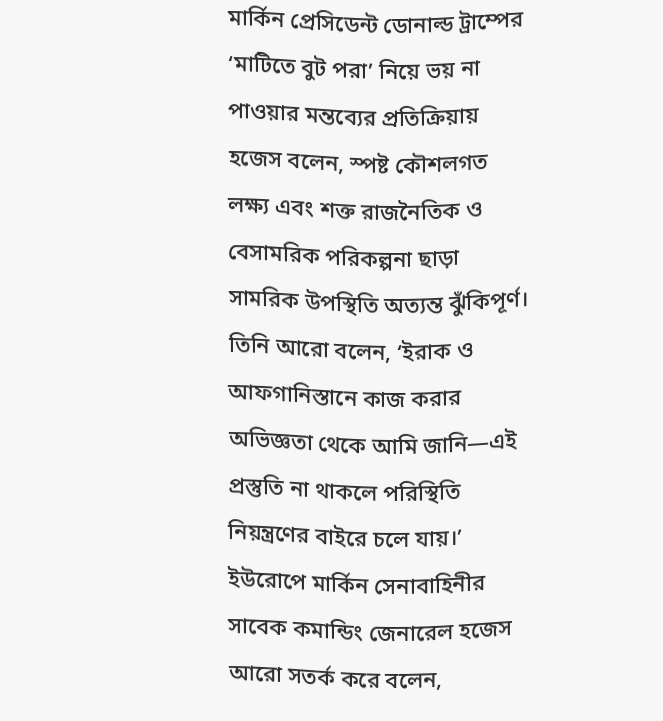মার্কিন প্রেসিডেন্ট ডোনাল্ড ট্রাম্পের ‘মাটিতে বুট পরা’ নিয়ে ভয় না পাওয়ার মন্তব্যের প্রতিক্রিয়ায় হজেস বলেন, স্পষ্ট কৌশলগত লক্ষ্য এবং শক্ত রাজনৈতিক ও বেসামরিক পরিকল্পনা ছাড়া সামরিক উপস্থিতি অত্যন্ত ঝুঁকিপূর্ণ।
তিনি আরো বলেন, ‘ইরাক ও আফগানিস্তানে কাজ করার অভিজ্ঞতা থেকে আমি জানি—এই প্রস্তুতি না থাকলে পরিস্থিতি নিয়ন্ত্রণের বাইরে চলে যায়।’
ইউরোপে মার্কিন সেনাবাহিনীর সাবেক কমান্ডিং জেনারেল হজেস আরো সতর্ক করে বলেন,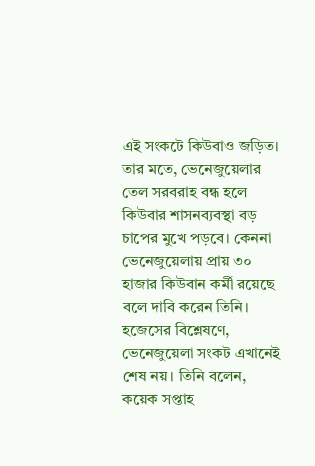এই সংকটে কিউবাও জড়িত। তার মতে, ভেনেজুয়েলার তেল সরবরাহ বন্ধ হলে কিউবার শাসনব্যবস্থা বড় চাপের মুখে পড়বে। কেননা ভেনেজুয়েলায় প্রায় ৩০ হাজার কিউবান কর্মী রয়েছে বলে দাবি করেন তিনি।
হজেসের বিশ্লেষণে, ভেনেজুয়েলা সংকট এখানেই শেষ নয়। তিনি বলেন, কয়েক সপ্তাহ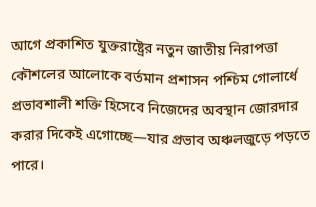আগে প্রকাশিত যুক্তরাষ্ট্রের নতুন জাতীয় নিরাপত্তা কৌশলের আলোকে বর্তমান প্রশাসন পশ্চিম গোলার্ধে প্রভাবশালী শক্তি হিসেবে নিজেদের অবস্থান জোরদার করার দিকেই এগোচ্ছে—যার প্রভাব অঞ্চলজুড়ে পড়তে পারে।